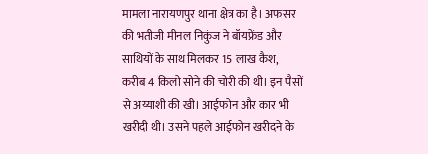मामला नारायणपुर थाना क्षेत्र का है। अफसर की भतीजी मीनल निकुंज ने बॉयफ्रेंड और साथियों के साथ मिलकर 15 लाख कैश, करीब 4 किलो सोने की चोरी की थी। इन पैसों से अय्याशी की खी। आईफोन और कार भी खरीदी थी। उसने पहले आईफोन खरीदने के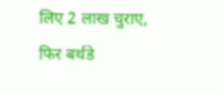लिए 2 लाख चुराए, फिर बर्थडे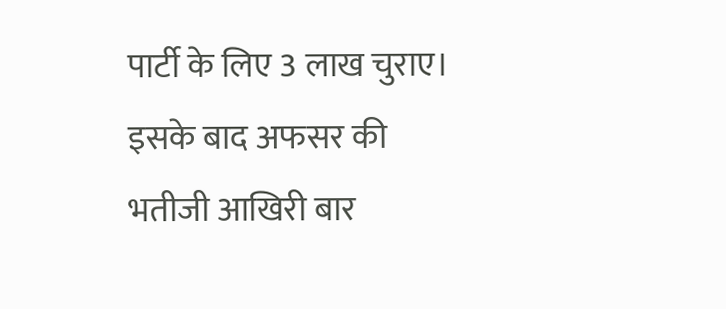पार्टी के लिए 3 लाख चुराए।
इसके बाद अफसर की भतीजी आखिरी बार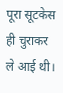पूरा सूटकेस ही चुराकर ले आई थी।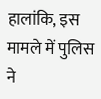हालांकि, इस मामले में पुलिस ने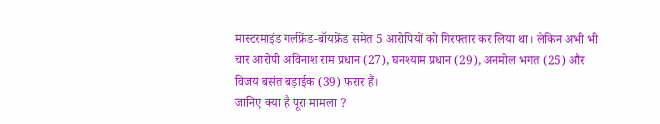मास्टरमाइंड गर्लफ्रेंड-बॉयफ्रेंड समेत 5 आरोपियों को गिरफ्तार कर लिया था। लेकिन अभी भी चार आरोपी अविनाश राम प्रधान (27), घनश्याम प्रधान (29), अनमोल भगत (25) और विजय बसंत बड़ाईक (39) फरार हैं।
जानिए क्या है पूरा मामला ?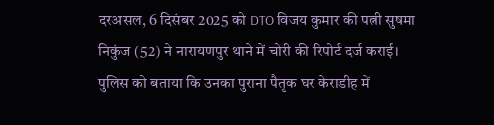दरअसल, 6 दिसंबर 2025 को DTO विजय कुमार की पत्नी सुषमा निकुंज (52) ने नारायणपुर थाने में चोरी की रिपोर्ट दर्ज कराई। पुलिस को बताया कि उनका पुराना पैतृक घर केराडीह में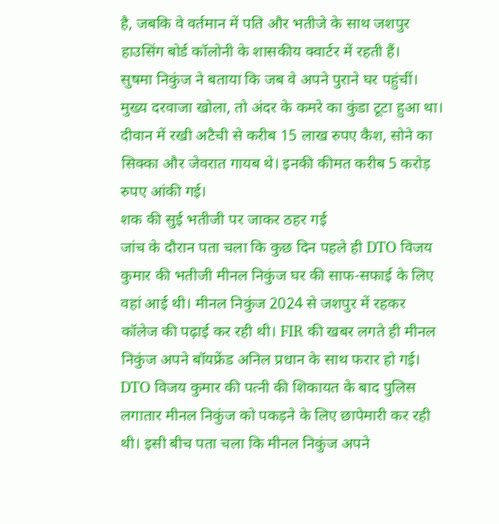है, जबकि वे वर्तमान में पति और भतीजे के साथ जशपुर हाउसिंग बोर्ड कॉलोनी के शासकीय क्वार्टर में रहती हैं।
सुषमा निकुंज ने बताया कि जब वे अपने पुराने घर पहुंचीं। मुख्य दरवाजा खोला, तो अंदर के कमरे का कुंडा टूटा हुआ था। दीवान में रखी अटैची से करीब 15 लाख रुपए कैश, सोने का सिक्का और जेवरात गायब थे। इनकी कीमत करीब 5 करोड़ रुपए आंकी गई।
शक की सुई भतीजी पर जाकर ठहर गई
जांच के दौरान पता चला कि कुछ दिन पहले ही DTO विजय कुमार की भतीजी मीनल निकुंज घर की साफ-सफाई के लिए वहां आई थी। मीनल निकुंज 2024 से जशपुर में रहकर कॉलेज की पढ़ाई कर रही थी। FIR की खबर लगते ही मीनल निकुंज अपने बॉयफ्रेंड अनिल प्रधान के साथ फरार हो गई।
DTO विजय कुमार की पत्नी की शिकायत के बाद पुलिस लगातार मीनल निकुंज को पकड़ने के लिए छापेमारी कर रही थी। इसी बीच पता चला कि मीनल निकुंज अपने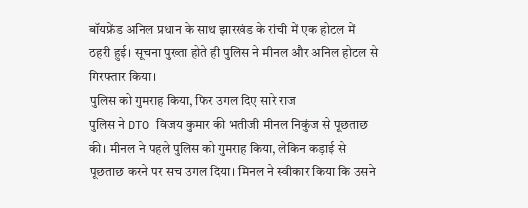बॉयफ्रेंड अनिल प्रधान के साथ झारखंड के रांची में एक होटल में ठहरी हुई। सूचना पुख्ता होते ही पुलिस ने मीनल और अनिल होटल से गिरफ्तार किया।
पुलिस को गुमराह किया, फिर उगल दिए सारे राज
पुलिस ने DTO विजय कुमार की भतीजी मीनल निकुंज से पूछताछ की। मीनल ने पहले पुलिस को गुमराह किया, लेकिन कड़ाई से पूछताछ करने पर सच उगल दिया। मिनल ने स्वीकार किया कि उसने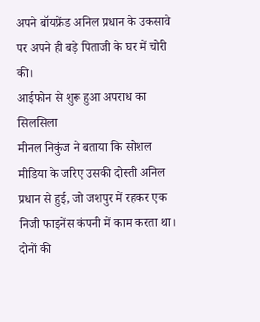अपने बॉयफ्रेंड अनिल प्रधान के उकसावे पर अपने ही बड़े पिताजी के घर में चोरी की।
आईफोन से शुरू हुआ अपराध का सिलसिला
मीनल निकुंज ने बताया कि सोशल मीडिया के जरिए उसकी दोस्ती अनिल प्रधान से हुई, जो जशपुर में रहकर एक निजी फाइनेंस कंपनी में काम करता था। दोनों की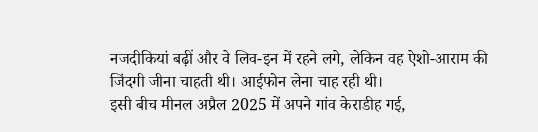नजदीकियां बढ़ीं और वे लिव-इन में रहने लगे, लेकिन वह ऐशो-आराम की जिंदगी जीना चाहती थी। आईफोन लेना चाह रही थी।
इसी बीच मीनल अप्रैल 2025 में अपने गांव केराडीह गई,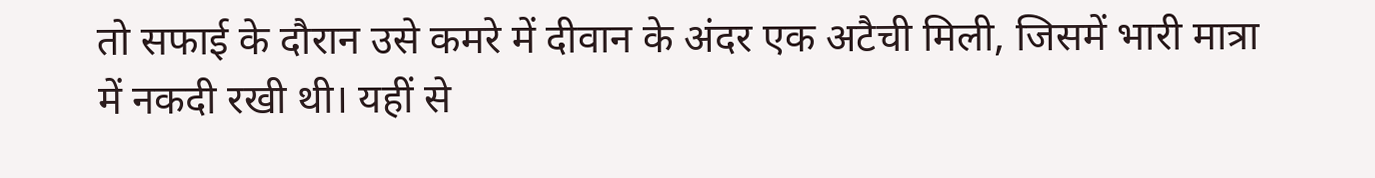तो सफाई के दौरान उसे कमरे में दीवान के अंदर एक अटैची मिली, जिसमें भारी मात्रा में नकदी रखी थी। यहीं से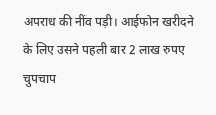अपराध की नींव पड़ी। आईफोन खरीदने के लिए उसने पहली बार 2 लाख रुपए चुपचाप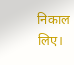निकाल लिए।